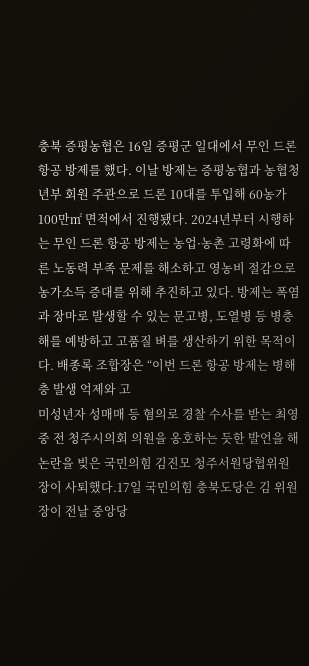충북 증평농협은 16일 증평군 일대에서 무인 드론 항공 방제를 했다. 이날 방제는 증평농협과 농협청년부 회원 주관으로 드론 10대를 투입해 60농가 100만㎡ 면적에서 진행됐다. 2024년부터 시행하는 무인 드론 항공 방제는 농업·농촌 고령화에 따른 노동력 부족 문제를 해소하고 영농비 절감으로 농가소득 증대를 위해 추진하고 있다. 방제는 폭염과 장마로 발생할 수 있는 문고병, 도열병 등 병충해를 예방하고 고품질 벼를 생산하기 위한 목적이다. 배종록 조합장은 “이번 드론 항공 방제는 병해충 발생 억제와 고
미성년자 성매매 등 혐의로 경찰 수사를 받는 최영중 전 청주시의회 의원을 옹호하는 듯한 발언을 해 논란을 빚은 국민의힘 김진모 청주서원당협위원장이 사퇴했다.17일 국민의힘 충북도당은 김 위원장이 전날 중앙당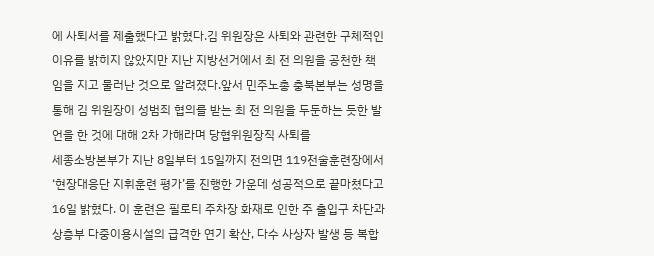에 사퇴서를 제출했다고 밝혔다.김 위원장은 사퇴와 관련한 구체적인 이유를 밝히지 않았지만 지난 지방선거에서 최 전 의원을 공천한 책임을 지고 물러난 것으로 알려졌다.앞서 민주노총 충북본부는 성명을 통해 김 위원장이 성범죄 협의를 받는 최 전 의원을 두둔하는 듯한 발언을 한 것에 대해 2차 가해라며 당협위원장직 사퇴를
세종소방본부가 지난 8일부터 15일까지 전의면 119전술훈련장에서 ‘현장대응단 지휘훈련 평가’를 진행한 가운데 성공적으로 끝마쳤다고 16일 밝혔다. 이 훈련은 필로티 주차장 화재로 인한 주 출입구 차단과 상층부 다중이용시설의 급격한 연기 확산, 다수 사상자 발생 등 복합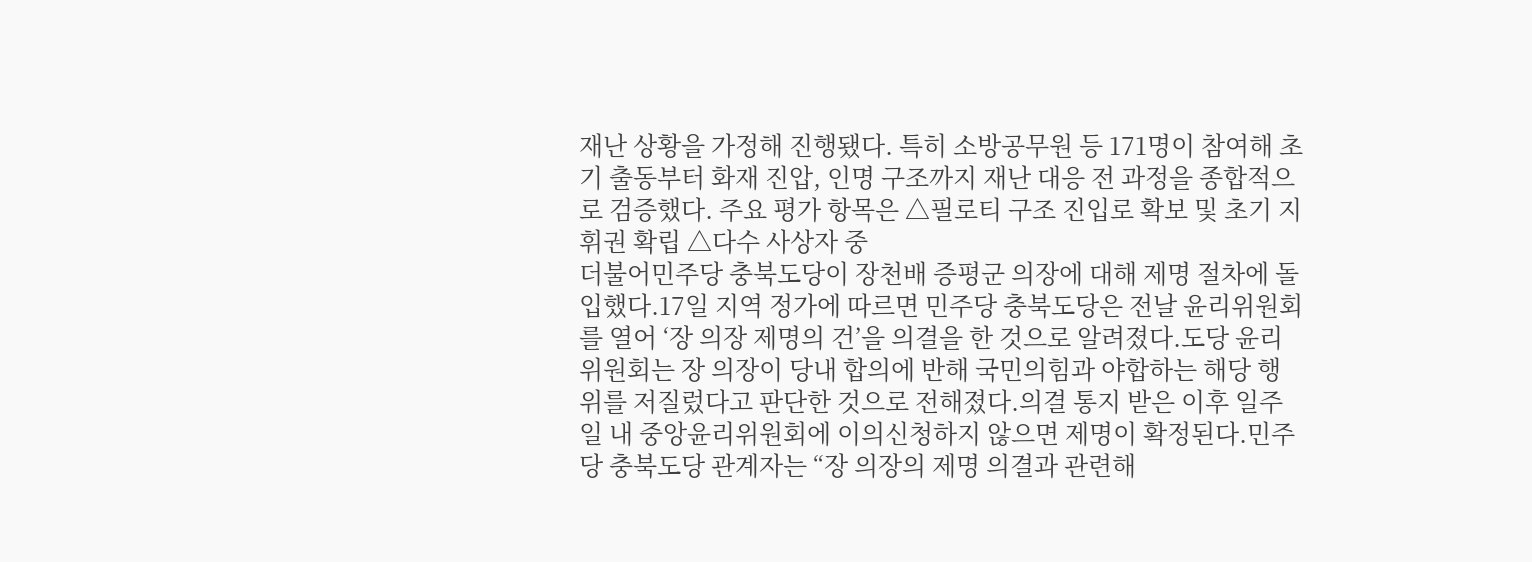재난 상황을 가정해 진행됐다. 특히 소방공무원 등 171명이 참여해 초기 출동부터 화재 진압, 인명 구조까지 재난 대응 전 과정을 종합적으로 검증했다. 주요 평가 항목은 △필로티 구조 진입로 확보 및 초기 지휘권 확립 △다수 사상자 중
더불어민주당 충북도당이 장천배 증평군 의장에 대해 제명 절차에 돌입했다.17일 지역 정가에 따르면 민주당 충북도당은 전날 윤리위원회를 열어 ‘장 의장 제명의 건’을 의결을 한 것으로 알려졌다.도당 윤리위원회는 장 의장이 당내 합의에 반해 국민의힘과 야합하는 해당 행위를 저질렀다고 판단한 것으로 전해졌다.의결 통지 받은 이후 일주일 내 중앙윤리위원회에 이의신청하지 않으면 제명이 확정된다.민주당 충북도당 관계자는 “장 의장의 제명 의결과 관련해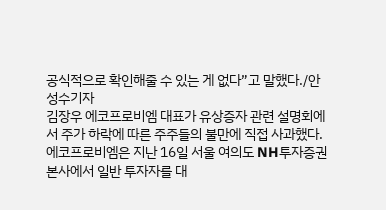공식적으로 확인해줄 수 있는 게 없다”고 말했다./안성수기자
김장우 에코프로비엠 대표가 유상증자 관련 설명회에서 주가 하락에 따른 주주들의 불만에 직접 사과했다.에코프로비엠은 지난 16일 서울 여의도 NH투자증권 본사에서 일반 투자자를 대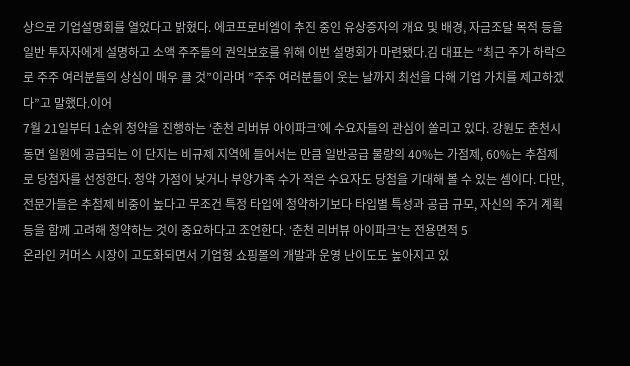상으로 기업설명회를 열었다고 밝혔다. 에코프로비엠이 추진 중인 유상증자의 개요 및 배경, 자금조달 목적 등을 일반 투자자에게 설명하고 소액 주주들의 권익보호를 위해 이번 설명회가 마련됐다.김 대표는 “최근 주가 하락으로 주주 여러분들의 상심이 매우 클 것”이라며 ”주주 여러분들이 웃는 날까지 최선을 다해 기업 가치를 제고하겠다”고 말했다.이어
7월 21일부터 1순위 청약을 진행하는 ‘춘천 리버뷰 아이파크’에 수요자들의 관심이 쏠리고 있다. 강원도 춘천시 동면 일원에 공급되는 이 단지는 비규제 지역에 들어서는 만큼 일반공급 물량의 40%는 가점제, 60%는 추첨제로 당첨자를 선정한다. 청약 가점이 낮거나 부양가족 수가 적은 수요자도 당첨을 기대해 볼 수 있는 셈이다. 다만, 전문가들은 추첨제 비중이 높다고 무조건 특정 타입에 청약하기보다 타입별 특성과 공급 규모, 자신의 주거 계획 등을 함께 고려해 청약하는 것이 중요하다고 조언한다. ‘춘천 리버뷰 아이파크’는 전용면적 5
온라인 커머스 시장이 고도화되면서 기업형 쇼핑몰의 개발과 운영 난이도도 높아지고 있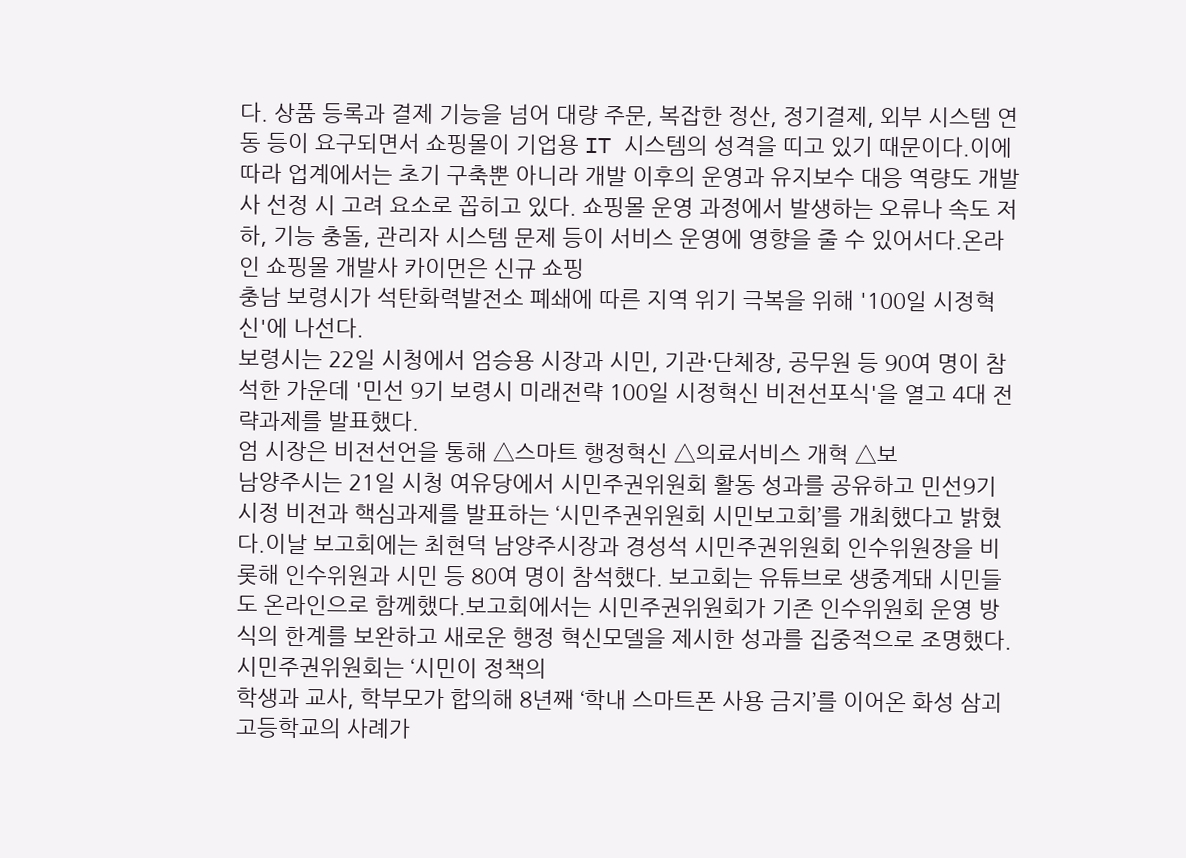다. 상품 등록과 결제 기능을 넘어 대량 주문, 복잡한 정산, 정기결제, 외부 시스템 연동 등이 요구되면서 쇼핑몰이 기업용 IT 시스템의 성격을 띠고 있기 때문이다.이에 따라 업계에서는 초기 구축뿐 아니라 개발 이후의 운영과 유지보수 대응 역량도 개발사 선정 시 고려 요소로 꼽히고 있다. 쇼핑몰 운영 과정에서 발생하는 오류나 속도 저하, 기능 충돌, 관리자 시스템 문제 등이 서비스 운영에 영향을 줄 수 있어서다.온라인 쇼핑몰 개발사 카이먼은 신규 쇼핑
충남 보령시가 석탄화력발전소 폐쇄에 따른 지역 위기 극복을 위해 '100일 시정혁신'에 나선다.
보령시는 22일 시청에서 엄승용 시장과 시민, 기관·단체장, 공무원 등 90여 명이 참석한 가운데 '민선 9기 보령시 미래전략 100일 시정혁신 비전선포식'을 열고 4대 전략과제를 발표했다.
엄 시장은 비전선언을 통해 △스마트 행정혁신 △의료서비스 개혁 △보
남양주시는 21일 시청 여유당에서 시민주권위원회 활동 성과를 공유하고 민선9기 시정 비전과 핵심과제를 발표하는 ‘시민주권위원회 시민보고회’를 개최했다고 밝혔다.이날 보고회에는 최현덕 남양주시장과 경성석 시민주권위원회 인수위원장을 비롯해 인수위원과 시민 등 80여 명이 참석했다. 보고회는 유튜브로 생중계돼 시민들도 온라인으로 함께했다.보고회에서는 시민주권위원회가 기존 인수위원회 운영 방식의 한계를 보완하고 새로운 행정 혁신모델을 제시한 성과를 집중적으로 조명했다. 시민주권위원회는 ‘시민이 정책의
학생과 교사, 학부모가 합의해 8년째 ‘학내 스마트폰 사용 금지’를 이어온 화성 삼괴고등학교의 사례가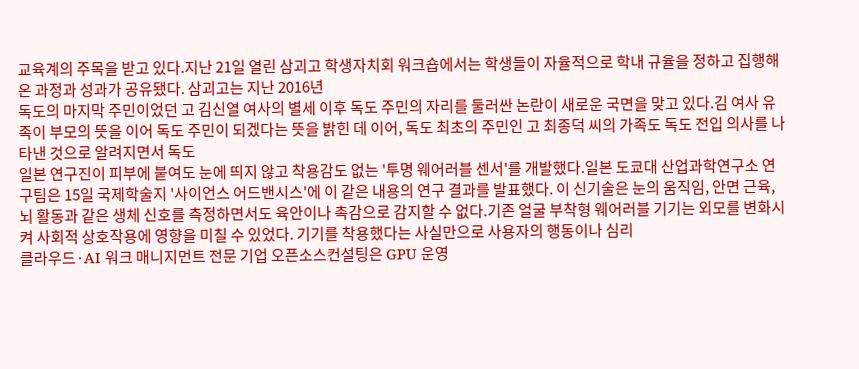교육계의 주목을 받고 있다.지난 21일 열린 삼괴고 학생자치회 워크숍에서는 학생들이 자율적으로 학내 규율을 정하고 집행해온 과정과 성과가 공유됐다. 삼괴고는 지난 2016년
독도의 마지막 주민이었던 고 김신열 여사의 별세 이후 독도 주민의 자리를 둘러싼 논란이 새로운 국면을 맞고 있다.김 여사 유족이 부모의 뜻을 이어 독도 주민이 되겠다는 뜻을 밝힌 데 이어, 독도 최초의 주민인 고 최종덕 씨의 가족도 독도 전입 의사를 나타낸 것으로 알려지면서 독도
일본 연구진이 피부에 붙여도 눈에 띄지 않고 착용감도 없는 '투명 웨어러블 센서'를 개발했다.일본 도쿄대 산업과학연구소 연구팀은 15일 국제학술지 '사이언스 어드밴시스'에 이 같은 내용의 연구 결과를 발표했다. 이 신기술은 눈의 움직임, 안면 근육, 뇌 활동과 같은 생체 신호를 측정하면서도 육안이나 촉감으로 감지할 수 없다.기존 얼굴 부착형 웨어러블 기기는 외모를 변화시켜 사회적 상호작용에 영향을 미칠 수 있었다. 기기를 착용했다는 사실만으로 사용자의 행동이나 심리
클라우드·AI 워크 매니지먼트 전문 기업 오픈소스컨설팅은 GPU 운영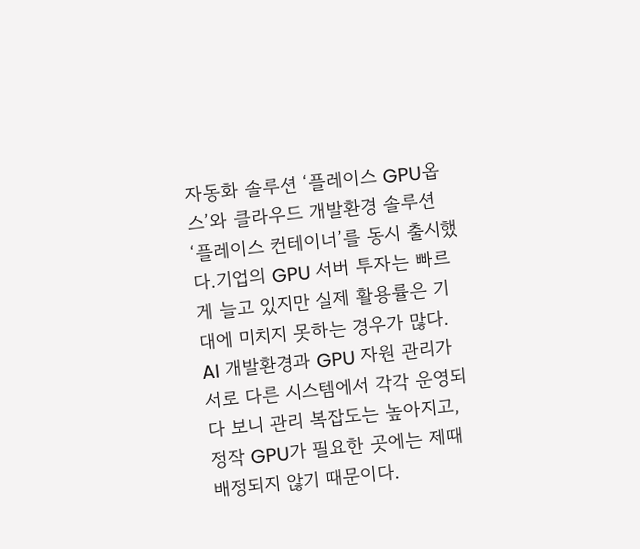자동화 솔루션 ‘플레이스 GPU옵스’와 클라우드 개발환경 솔루션 ‘플레이스 컨테이너’를 동시 출시했다.기업의 GPU 서버 투자는 빠르게 늘고 있지만 실제 활용률은 기대에 미치지 못하는 경우가 많다. AI 개발환경과 GPU 자원 관리가 서로 다른 시스템에서 각각 운영되다 보니 관리 복잡도는 높아지고, 정작 GPU가 필요한 곳에는 제때 배정되지 않기 때문이다.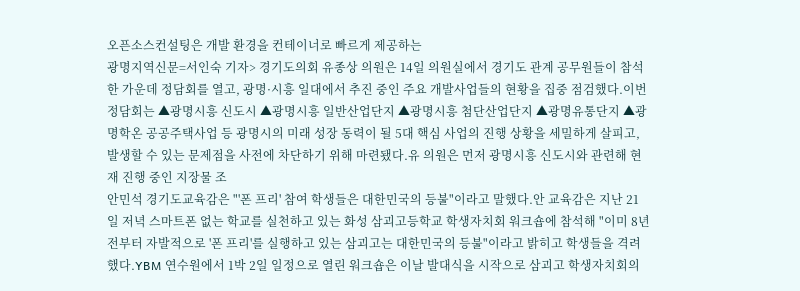오픈소스컨설팅은 개발 환경을 컨테이너로 빠르게 제공하는
광명지역신문=서인숙 기자> 경기도의회 유종상 의원은 14일 의원실에서 경기도 관계 공무원들이 참석한 가운데 정담회를 열고, 광명·시흥 일대에서 추진 중인 주요 개발사업들의 현황을 집중 점검했다.이번 정담회는 ▲광명시흥 신도시 ▲광명시흥 일반산업단지 ▲광명시흥 첨단산업단지 ▲광명유통단지 ▲광명학온 공공주택사업 등 광명시의 미래 성장 동력이 될 5대 핵심 사업의 진행 상황을 세밀하게 살피고, 발생할 수 있는 문제점을 사전에 차단하기 위해 마련됐다.유 의원은 먼저 광명시흥 신도시와 관련해 현재 진행 중인 지장물 조
안민석 경기도교육감은 "'폰 프리' 참여 학생들은 대한민국의 등불"이라고 말했다.안 교육감은 지난 21일 저녁 스마트폰 없는 학교를 실천하고 있는 화성 삼괴고등학교 학생자치회 워크숍에 참석해 "이미 8년 전부터 자발적으로 '폰 프리'를 실행하고 있는 삼괴고는 대한민국의 등불"이라고 밝히고 학생들을 격려했다.YBM 연수원에서 1박 2일 일정으로 열린 워크숍은 이날 발대식을 시작으로 삼괴고 학생자치회의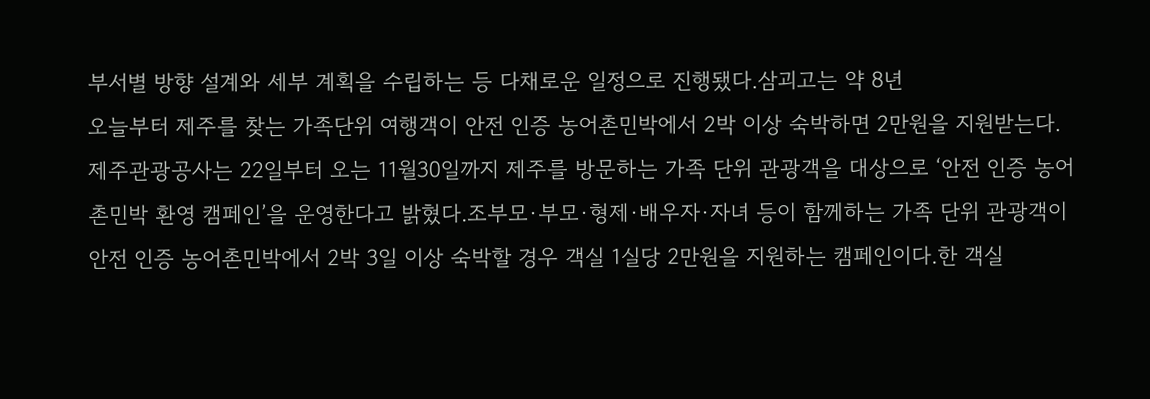부서별 방향 설계와 세부 계획을 수립하는 등 다채로운 일정으로 진행됐다.삼괴고는 약 8년
오늘부터 제주를 찾는 가족단위 여행객이 안전 인증 농어촌민박에서 2박 이상 숙박하면 2만원을 지원받는다.제주관광공사는 22일부터 오는 11월30일까지 제주를 방문하는 가족 단위 관광객을 대상으로 ‘안전 인증 농어촌민박 환영 캠페인’을 운영한다고 밝혔다.조부모·부모·형제·배우자·자녀 등이 함께하는 가족 단위 관광객이 안전 인증 농어촌민박에서 2박 3일 이상 숙박할 경우 객실 1실당 2만원을 지원하는 캠페인이다.한 객실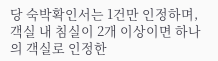당 숙박확인서는 1건만 인정하며, 객실 내 침실이 2개 이상이면 하나의 객실로 인정한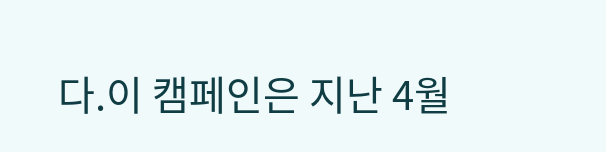다.이 캠페인은 지난 4월